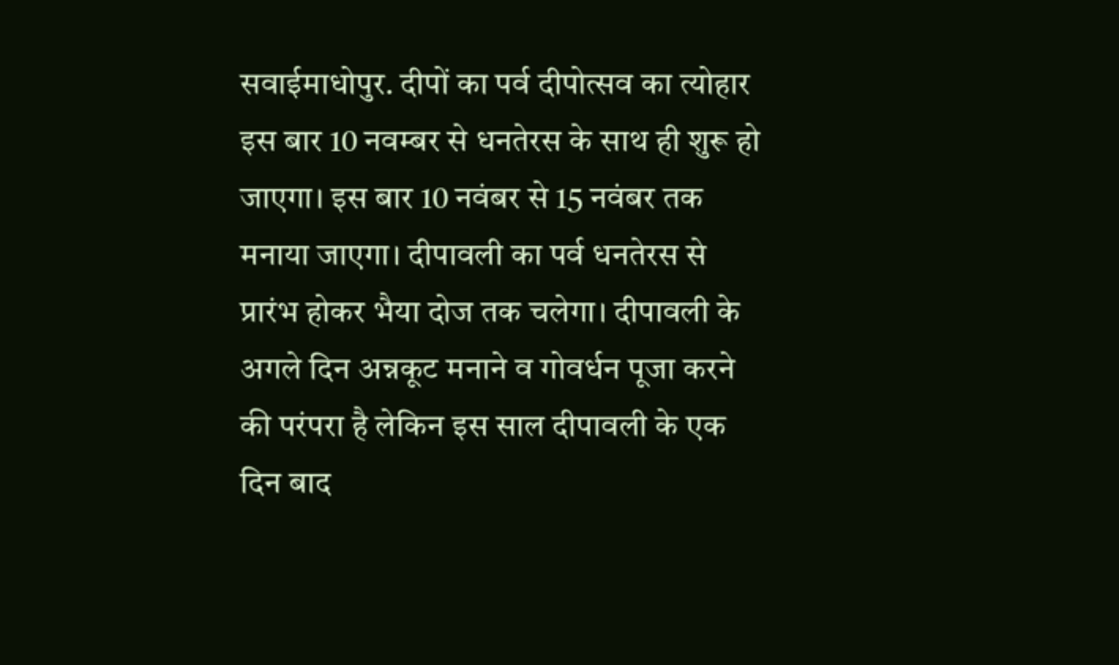सवाईमाधोपुर. दीपों का पर्व दीपोत्सव का त्योहार इस बार 10 नवम्बर से धनतेरस के साथ ही शुरू हो जाएगा। इस बार 10 नवंबर से 15 नवंबर तक मनाया जाएगा। दीपावली का पर्व धनतेरस से प्रारंभ होकर भैया दोज तक चलेगा। दीपावली के अगले दिन अन्नकूट मनाने व गोवर्धन पूजा करने की परंपरा है लेकिन इस साल दीपावली के एक दिन बाद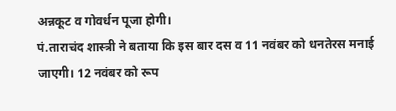अन्नकूट व गोवर्धन पूजा होगी।
पं.ताराचंद शास्त्री ने बताया कि इस बार दस व 11 नवंबर को धनतेरस मनाई जाएगी। 12 नवंबर को रूप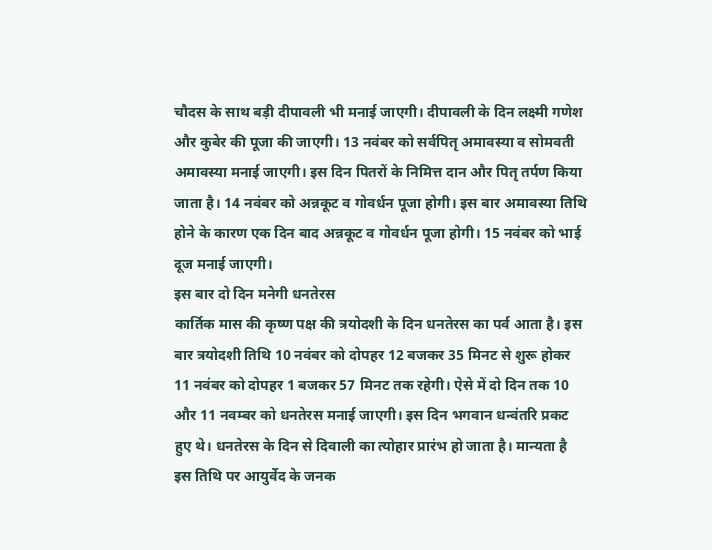चौदस के साथ बड़ी दीपावली भी मनाई जाएगी। दीपावली के दिन लक्ष्मी गणेश और कुबेर की पूजा की जाएगी। 13 नवंबर को सर्वपितृ अमावस्या व सोमवती अमावस्या मनाई जाएगी। इस दिन पितरों के निमित्त दान और पितृ तर्पण किया जाता है। 14 नवंबर को अन्नकूट व गोवर्धन पूजा होगी। इस बार अमावस्या तिथि होने के कारण एक दिन बाद अन्नकूट व गोवर्धन पूजा होगी। 15 नवंबर को भाई दूज मनाई जाएगी।
इस बार दो दिन मनेगी धनतेरस
कार्तिक मास की कृष्ण पक्ष की त्रयोदशी के दिन धनतेरस का पर्व आता है। इस बार त्रयोदशी तिथि 10 नवंबर को दोपहर 12 बजकर 35 मिनट से शुरू होकर 11 नवंबर को दोपहर 1 बजकर 57 मिनट तक रहेगी। ऐसे में दो दिन तक 10 और 11 नवम्बर को धनतेरस मनाई जाएगी। इस दिन भगवान धन्वंतरि प्रकट हुए थे। धनतेरस के दिन से दिवाली का त्योहार प्रारंभ हो जाता है। मान्यता है इस तिथि पर आयुर्वेद के जनक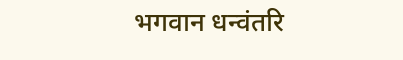भगवान धन्वंतरि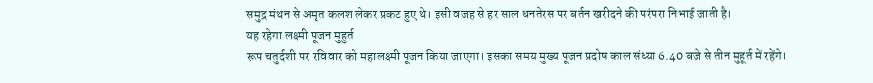समुद्र मंथन से अमृत कलश लेकर प्रकट हुए थे। इसी वजह से हर साल धनतेरस पर बर्तन खरीदने की परंपरा निभाई जाती है।
यह रहेगा लक्ष्मी पूजन मुहुर्त
रूप चतुर्दशी पर रविवार को महालक्ष्मी पूजन किया जाएगा। इसका समय मुख्य पूजन प्रदोष काल संध्या 6.40 बजे से तीन मुहूर्त में रहेंगे।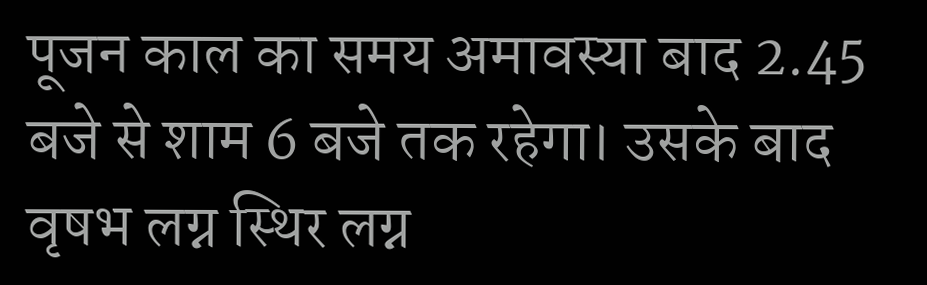पूजन काल का समय अमावस्या बाद 2.45 बजे से शाम 6 बजे तक रहेगा। उसके बाद वृषभ लग्न स्थिर लग्न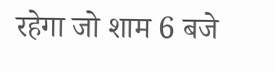रहेगा जो शाम 6 बजे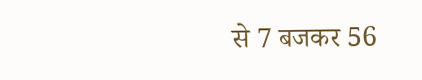से 7 बजकर 56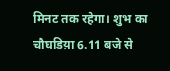मिनट तक रहेगा। शुभ का चौघडिय़ा 6.11 बजे से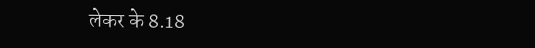लेकर के 8.18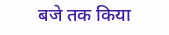बजे तक किया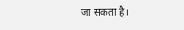जा सकता है।